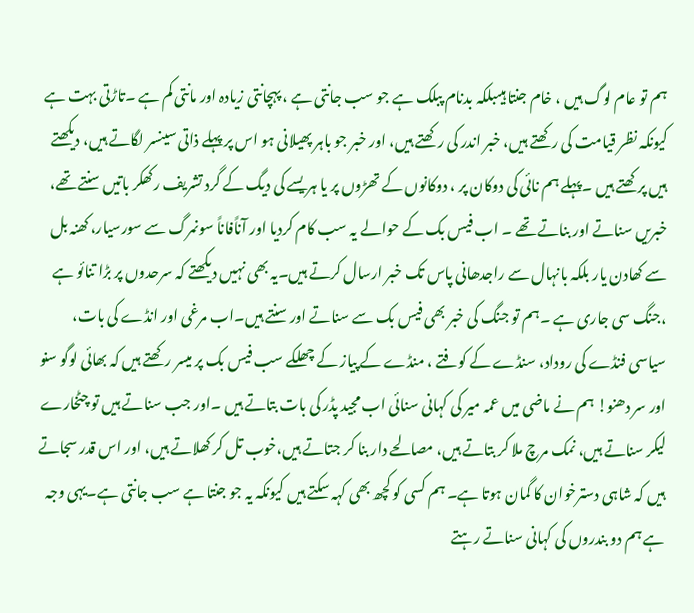ہم تو عام لوگ ہیں ، خام جنتا ہیںبلکہ بدنام پبلک ہے جو سب جانتی ہے ، پہچانتی زیادہ اور مانتی کم ہے ۔تاڑتی بہت ہے کیونکہ نظر قیامت کی رکھتے ہیں، خبر اندر کی رکھتے ہیں، اور خبر جو باہر پھیلانی ہو اس پر پہلے ذاتی سینسر لگاتے ہیں، دیکھتے ہیں پرکھتے ہیں ۔پہلے ہم نائی کی دوکان پر ، دوکانوں کے تھڑوں پر یا ہریسے کی دیگ کے گرد تشریف رکھکر باتیں سنتے تھے، خبریں سناتے اور بناتے تھے ۔ اب فیس بک کے حوالے یہ سب کام کردیا اور آناًفاناً سونمرگ سے سورسیار، کھنہ بل سے کھادن یار بلکہ بانہال سے راجدھانی پاس تک خبر ارسال کرتے ہیں۔یہ بھی نہیں دیکھتے کہ سرحدوں پر بڑا تنائو ہے ،جنگ سی جاری ہے ۔ہم تو جنگ کی خبر بھی فیس بک سے سناتے اور سنتے ہیں۔اب مرغی اور انڈے کی بات، سیاسی فنڈے کی روداد، سنڈے کے کوفتے ، منڈے کے پیاز کے چھلکے سب فیس بک پر میسر رکھتے ہیں کہ بھائی لوگو سنو اور سر دھنو! ہم نے ماضی میں عمہ میر کی کہانی سنائی اب مجید پڈر کی بات بتاتے ہیں ۔اور جب سناتے ہیں تو چٹخارے لیکر سناتے ہیں، نمک مرچ ملا کر بتاتے ہیں، مصالحے دار بنا کر جتاتے ہیں،خوب تل کر کھلاتے ہیں، اور اس قدر سجاتے ہیں کہ شاہی دسترخوان کا گمان ہوتا ہے۔ ہم کسی کو کچھ بھی کہہ سکتے ہیں کیونکہ یہ جو جنتا ہے سب جانتی ہے۔یہی وجہ ہے ہم دو بندروں کی کہانی سناتے رہتے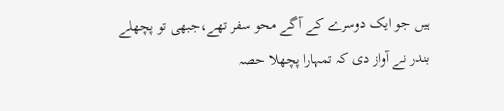ہیں جو ایک دوسرے کے آگے محو سفر تھے،جبھی تو پچھلے بندر نے آواز دی کہ تمہارا پچھلا حصہ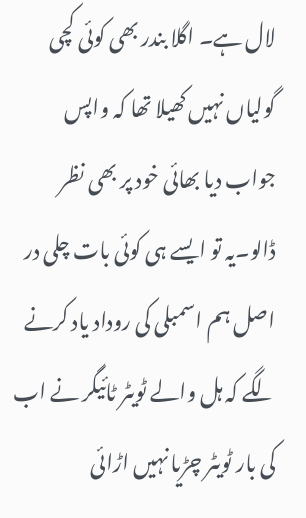لال ہے۔ اگلا بندر بھی کوئی کچی گولیاں نہیں کھیلا تھا کہ واپس جواب دیا بھائی خود پر بھی نظر ڈالو۔یہ تو ایسے ہی کوئی بات چلی در اصل ہم اسمبلی کی روداد یاد کرنے لگے کہ ہل والے ٹویٹر ٹائیگر نے اب کی بار ٹویٹر چڑیا نہیں اڑائی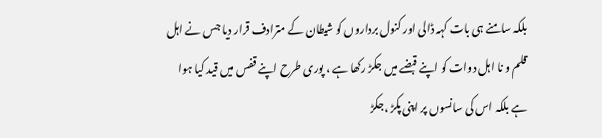بلکہ سامنے ہی بات کہہ ڈالی اور کنول برداروں کو شیطان کے مترادف قرار دیا جس نے اہل قلم و نا اہل دوات کو اپنے قبضے میں جکڑ رکھا ہے ، پوری طرح اپنے قفس میں قید کیا ہوا ہے بلکہ اس کی سانسوں پر اپنی پکڑ ،جکڑ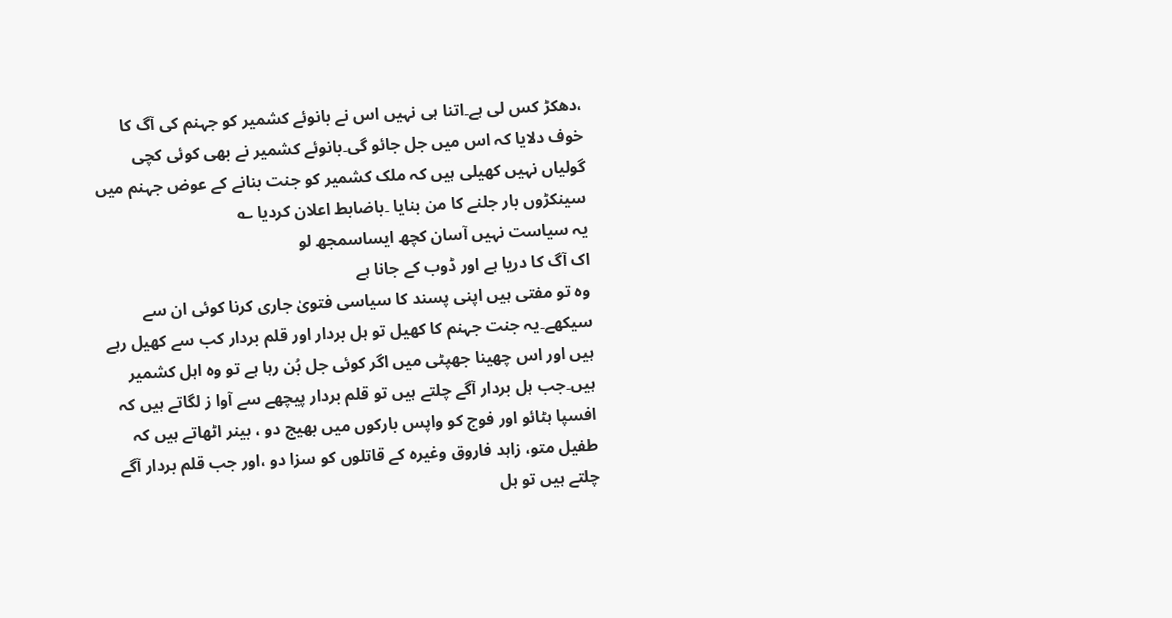،دھکڑ کس لی ہے۔اتنا ہی نہیں اس نے بانوئے کشمیر کو جہنم کی آگ کا خوف دلایا کہ اس میں جل جائو گی۔بانوئے کشمیر نے بھی کوئی کچی گولیاں نہیں کھیلی ہیں کہ ملک کشمیر کو جنت بنانے کے عوض جہنم میں سینکڑوں بار جلنے کا من بنایا ۔باضابط اعلان کردیا ؎
یہ سیاست نہیں آسان کچھ ایساسمجھ لو
اک آگ کا دریا ہے اور ڈوب کے جانا ہے
وہ تو مفتی ہیں اپنی پسند کا سیاسی فتویٰ جاری کرنا کوئی ان سے سیکھے۔یہ جنت جہنم کا کھیل تو ہل بردار اور قلم بردار کب سے کھیل رہے ہیں اور اس چھینا جھپٹی میں اگر کوئی جل بُن رہا ہے تو وہ اہل کشمیر ہیں۔جب ہل بردار آگے چلتے ہیں تو قلم بردار پیچھے سے آوا ز لگاتے ہیں کہ افسپا ہٹائو اور فوج کو واپس بارکوں میں بھیج دو ، بینر اٹھاتے ہیں کہ طفیل متو، زاہد فاروق وغیرہ کے قاتلوں کو سزا دو ،اور جب قلم بردار آگے چلتے ہیں تو ہل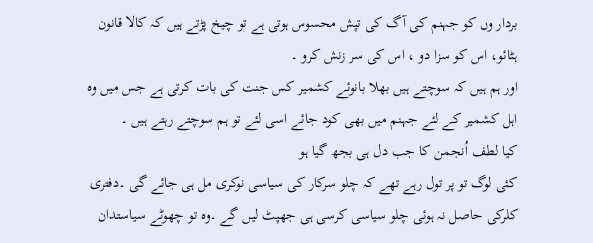بردار وں کو جہنم کی آگ کی تپش محسوس ہوتی ہے تو چیخ پڑتے ہیں کہ کالا قانون ہٹائو، اس کو سزا دو ، اس کی سر زنش کرو ۔
اور ہم ہیں کہ سوچتے ہیں بھلا بانوئے کشمیر کس جنت کی بات کرتی ہے جس میں وہ اہل کشمیر کے لئے جہنم میں بھی کود جائے اسی لئے تو ہم سوچتے رہتے ہیں ۔
کیا لطف اُنجمن کا جب دل ہی بجھ گیا ہو
کئی لوگ تو پر تول رہے تھے کہ چلو سرکار کی سیاسی نوکری مل ہی جائے گی ۔دفتری کلرکی حاصل نہ ہوئی چلو سیاسی کرسی ہی جھپٹ لیں گے ۔وہ تو چھوٹے سیاستدان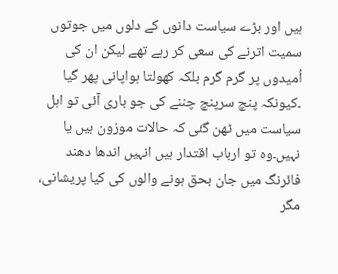ہیں اور بڑے سیاست دانوں کے دلوں میں جوتوں سمیت اترنے کی سعی کر رہے تھے لیکن ان کی اُمیدوں پر گرم گرم بلکہ کھولتا ہواپانی پھر گیا ۔کیونکہ پنچ سرپنچ چننے کی جو باری آئی تو اہل سیاست میں ٹھن گئی کہ حالات موزون ہیں یا نہیں۔وہ تو ارباب اقتدار ہیں انہیں اندھا دھند فائرنگ میں جان بحق ہونے والوں کی کیا پریشانی، مگر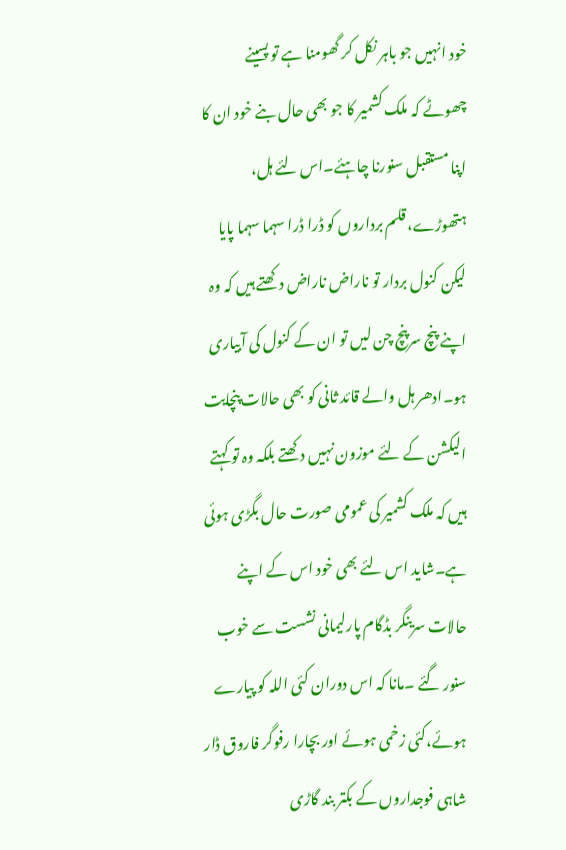خود انہیں جو باہر نکل کر گھومنا ہے تو پسینے چھوٹے کہ ملک کشمیر کا جو بھی حال بنے خود ان کا اپنا مستقبل سنورنا چاہئے۔اس لئے ہل، ہتھوڑے، قلم برداروں کو ڈرا ڈرا سہما سہما پایا لیکن کنول بردار تو ناراض ناراض دکھتے ہیں کہ وہ اپنے پنچ سرپنچ چن لیں تو ان کے کنول کی آبیاری ہو۔ادھر ہل والے قائد ثانی کو بھی حالات پنچایت الیکشن کے لئے موزون نہیں دکھتے بلکہ وہ تو کہتے ہیں کہ ملک کشمیر کی عمومی صورت حال بگڑی ہوئی ہے۔شاید اس لئے بھی خود اس کے اپنے حالات سرینگر بڈگام پارلیمانی نشست سے خوب سنور گئے ۔مانا کہ اس دوران کئی اللہ کو پیارے ہوئے،کئی زخمی ہوئے اور بچارا رفوگر فاروق ڈار شاہی فوجداروں کے بکتر بند گاڑی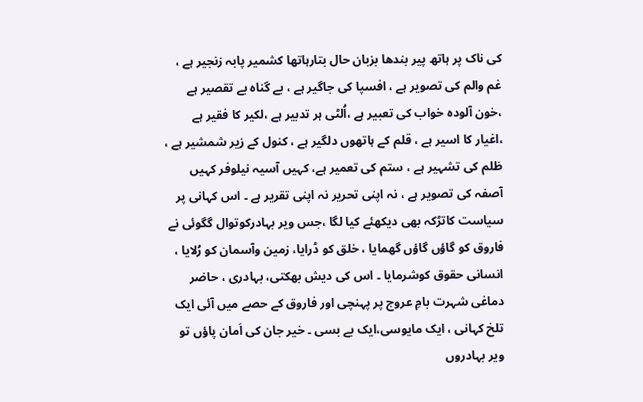کی ناک پر ہاتھ پیر بندھا بزبان حال بتارہاتھا کشمیر پابہ زنجیر ہے ، غم والم کی تصویر ہے ، افسپا کی جاگیر ہے ، بے گناہ بے تقصیر ہے ،خون آلودہ خواب کی تعبیر ہے ،اُلٹی ہر تدبیر ہے ،لکیر کا فقیر ہے ،اغیار کا اسیر ہے ، قلم کے ہاتھوں دلگیر ہے ، کنول کے زیر شمشیر ہے ، ظلم کی تشہیر ہے ، ستم کی تعمیر ہے، کہیں آسیہ نیلوفر کہیں آصفہ کی تصویر ہے ، نہ اپنی تحریر نہ اپنی تقریر ہے ۔ اس کہانی پر سیاست کاتڑکہ بھی دیکھئے کیا لگا ،جس ویر بہادرکوتوال گگوئی نے فاروق کو گاؤں گاؤں گھمایا ، خلق کو ڈرایا، زمین وآسمان کو رُلایا ، انسانی حقوق کوشرمایا ۔ اس کی دیش بھکتی، بہادری ، حاضر دماغی شہرت بامِ عروج پر پہنچی اور فاروق کے حصے میں آئی ایک تلخ کہانی ، ایک مایوسی،ایک بے بسی ۔ خیر جان کی اَمان پاؤں تو ویر بہادروں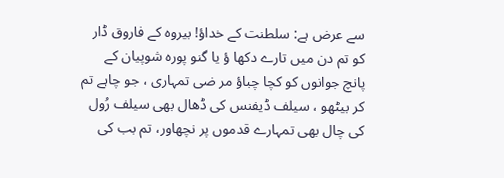سے عرض ہے: سلطنت کے خداؤ! بیروہ کے فاروق ڈار کو تم دن میں تارے دکھا ؤ یا گنو پورہ شوپیان کے پانچ جوانوں کو کچا چباؤ مر ضی تمہاری ، جو چاہے تم کر بیٹھو ، سیلف ڈیفنس کی ڈھال بھی سیلف رُول کی چال بھی تمہارے قدموں پر نچھاور، تم بب کی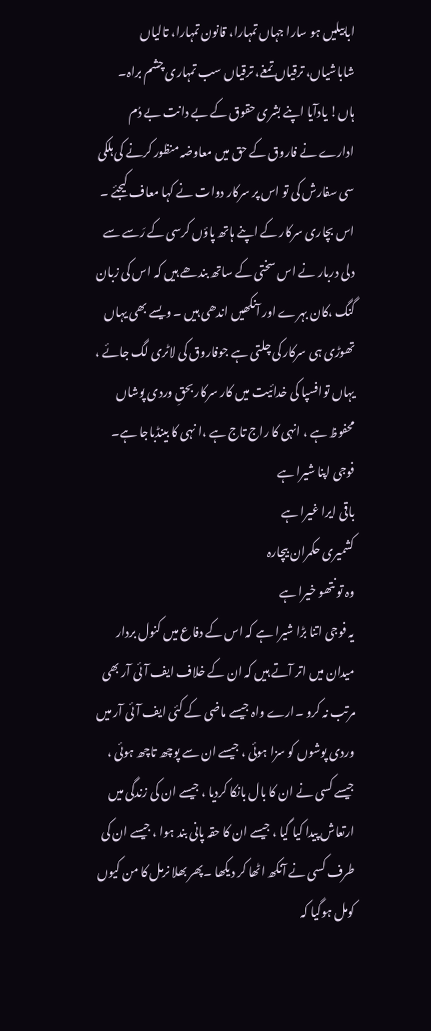ابابیلیں ہو سارا جہاں تمہارا، قانون تمہارا، تالیاں شاباشیاں، ترقیاں تمغے، ترقیاں سب تمہاری چشم براہ۔ ہاں! یادآیا اپنے بشری حقوق کے بے دانت بے دُم ادارے نے فاروق کے حق میں معاوضہ منظور کرنے کی ہلکی سی سفارش کی تو اس پر سرکار دوات نے کہا معاف کیجئے ۔ اس بچاری سرکار کے اپنے ہاتھ پاؤں کرسی کے رَسے سے دلی دربار نے اس سختی کے ساتھ بندھے ہیں کہ اس کی زبان گنگ ،کان بہرے اور آنکھیں اندھی ہیں ۔ ویسے بھی یہاں تھوڑی ہی سرکار کی چلتی ہے جوفاروق کی لاٹری لگ جائے ، یہاں توافسپا کی خدائیت میں کار سرکار بحقِ وردی پوشاں محفوظ ہے ، انہی کا راج تاج ہے ،ا نہی کا بینڈباجا ہے۔
فوجی اپنا شیرا ہے
باقی ایرا غیرا ہے
کشمیری حکمران بیچارہ
وہ تو نتھو خیرا ہے
یہ فوجی اتنا بڑا شیرا ہے کہ اس کے دفاع میں کنول بردار میدان میں اتر آتے ہیں کہ ان کے خلاف ایف آئی آر بھی مرتب نہ کرو ۔ارے واہ جیسے ماضی کے کئی ایف آئی آر میں وردی پوشوں کو سزا ہوئی ، جیسے ان سے پوچھ تاچھ ہوئی ، جیسے کسی نے ان کا بال بانکا کردیا ، جیسے ان کی زندگی میں ارتعاش پیدا کیا گیا ، جیسے ان کا حقہ پانی بند ہوا ، جیسے ان کی طرف کسی نے آنکھ اٹھا کر دیکھا ۔پھر بھلا نرمل کا من کیوں کومل ہوگیا کہ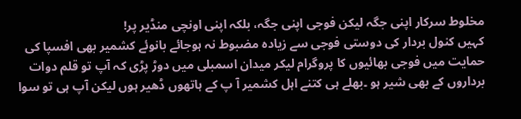مخلوط سرکار اپنی جگہ لیکن فوجی اپنی جگہ، بلکہ اپنی اونچی منڈیر پر!
کہیں کنول بردار کی دوستی فوجی سے زیادہ مضبوط نہ ہوجائے بانوئے کشمیر بھی افسپا کی حمایت میں فوجی بھائیوں کا پروگرام لیکر میدان اسمبلی میں دوڑ پڑی کہ آپ تو قلم دوات برداروں کے بھی شیر ہو ۔بھلے ہی کتنے اہل کشمیر آ پ کے ہاتھوں ڈھیر ہوں لیکن آپ ہی تو سوا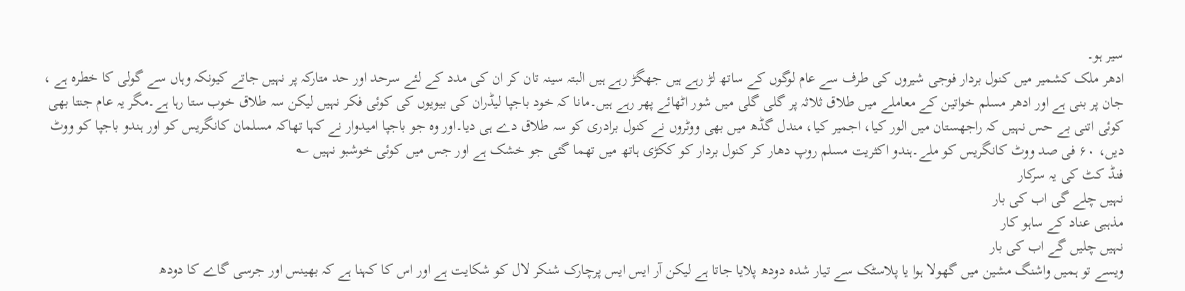سیر ہو۔
ادھر ملک کشمیر میں کنول بردار فوجی شیروں کی طرف سے عام لوگوں کے ساتھ لڑ رہے ہیں جھگڑ رہے ہیں البتہ سینہ تان کر ان کی مدد کے لئے سرحد اور حد متارکہ پر نہیں جاتے کیونکہ وہاں سے گولی کا خطرہ ہے ، جان پر بنی ہے اور ادھر مسلم خواتین کے معاملے میں طلاق ثلاثہ پر گلی گلی میں شور اٹھائے پھر رہے ہیں۔مانا کہ خود باجپا لیڈران کی بیویوں کی کوئی فکر نہیں لیکن سہ طلاق خوب ستا رہا ہے۔مگر یہ عام جنتا بھی کوئی اتنی بے حس نہیں کہ راجھستان میں الور کیا، اجمیر کیا، مندل گڈھ میں بھی ووٹروں نے کنول برادری کو سہ طلاق دے ہی دیا۔اور وہ جو باجپا امیدوار نے کہا تھاکہ مسلمان کانگریس کو اور ہندو باجپا کو ووٹ دیں، ۶۰ فی صد ووٹ کانگریس کو ملے۔ہندو اکثریت مسلم روپ دھار کر کنول بردار کو ککڑی ہاتھ میں تھما گئی جو خشک ہے اور جس میں کوئی خوشبو نہیں ؎
فنڈ کٹ کی یہ سرکار
نہیں چلے گی اب کی بار
مذہبی عناد کے ساہو کار
نہیں چلیں گے اب کی بار
ویسے تو ہمیں واشنگ مشین میں گھولا ہوا یا پلاسٹک سے تیار شدہ دودھ پلایا جاتا ہے لیکن آر ایس ایس پرچارک شنکر لال کو شکایت ہے اور اس کا کہنا ہے کہ بھینس اور جرسی گاے کا دودھ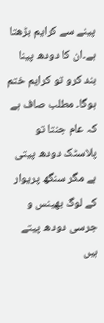پینے سے کرایم بڑھتا ہے۔ان کا دودھ پینا بند کرو تو کرایم ختم ہوگا۔ مطلب صاف ہے کہ عام جنتا تو پلاسٹک دودھ پیتی ہے مگر سنگھ پریوار کے لوگ بھینس و جرسی دودھ پیتے ہیں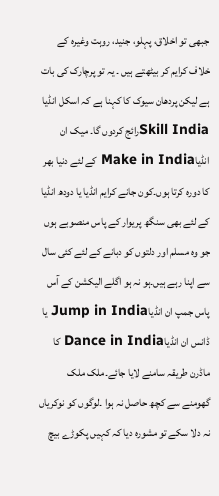جبھی تو اخلاق، پہلو، جنید، روہت وغیرہ کے خلاف کرایم کر بیٹھتے ہیں ۔ یہ تو پرچارک کی بات ہے لیکن پردھان سیوک کا کہنا ہے کہ اسکل انڈیا Skill Indiaرائج کردوں گا۔ میک ان انڈیاMake in India کے لئے دنیا بھر کا دورہ کرتا ہوں۔کون جانے کرایم انڈیا یا دودھ انڈیا کے لئے بھی سنگھ پریوار کے پاس منصوبے ہوں جو وہ مسلم اور دلتوں کو دبانے کے لئے کئی سال سے اپنا رہے ہیں۔ہو نہ ہو اگلے الیکشن کے آس پاس جمپ ان انڈیاJump in India یا ڈانس ان انڈیاDance in India کا ماڈرن طریقہ سامنے لایا جائے۔ملک ملک گھومنے سے کچھ حاصل نہ ہوا ۔لوگوں کو نوکریاں نہ دلا سکے تو مشورہ دیا کہ کہیں پکوڑے بیچ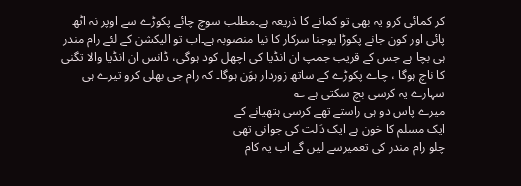کر کمائی کرو یہ بھی تو کمانے کا ذریعہ ہے۔مطلب سوچ چائے پکوڑے سے اوپر نہ اٹھ پائی اور کون جانے پکوڑا یوجنا سرکار کا نیا منصوبہ ہے۔اب تو الیکشن کے لئے رام مندر ہی بچا ہے جس کے قریب جمپ ان انڈیا کی اچھل کود ہوگی، ڈانس ان انڈیا والا تگنی کا ناچ ہوگا ، چاے پکوڑے کے ساتھ زوردار ہوَن ہوگا۔ کہ رام جی بھلی کرو تیرے ہی سہارے یہ کرسی بچ سکتی ہے ؎
میرے پاس دو ہی راستے تھے کرسی ہتھیانے کے
ایک مسلم کا خون ہے ایک دَلت کی جوانی تھی
چلو رام مندر کی تعمیرسے لیں گے اب یہ کام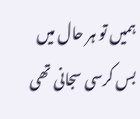ہمیں تو ہر حال میں بس کرسی سجانی تھی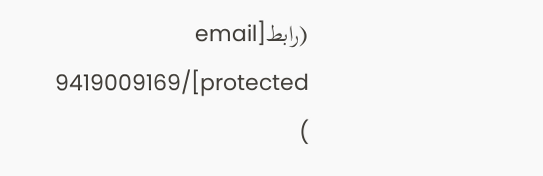(رابط[email protected]/9419009169 )